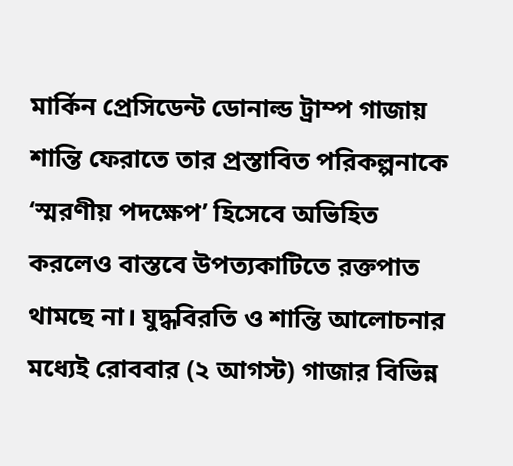মার্কিন প্রেসিডেন্ট ডোনাল্ড ট্রাম্প গাজায় শান্তি ফেরাতে তার প্রস্তাবিত পরিকল্পনাকে ‘স্মরণীয় পদক্ষেপ’ হিসেবে অভিহিত করলেও বাস্তবে উপত্যকাটিতে রক্তপাত থামছে না। যুদ্ধবিরতি ও শান্তি আলোচনার মধ্যেই রোববার (২ আগস্ট) গাজার বিভিন্ন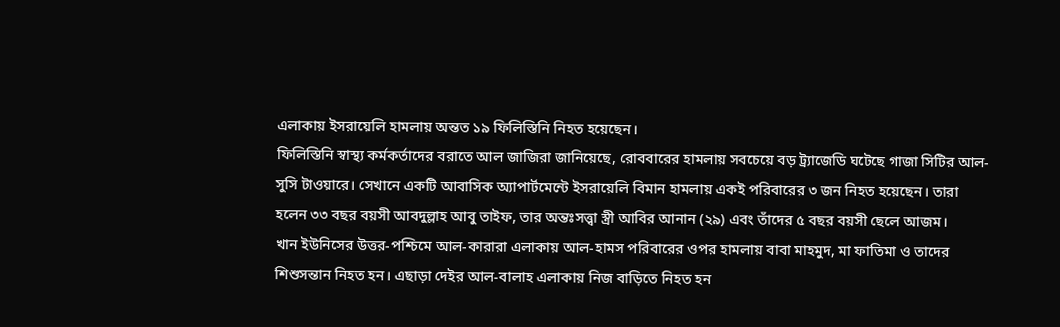এলাকায় ইসরায়েলি হামলায় অন্তত ১৯ ফিলিস্তিনি নিহত হয়েছেন।
ফিলিস্তিনি স্বাস্থ্য কর্মকর্তাদের বরাতে আল জাজিরা জানিয়েছে, রোববারের হামলায় সবচেয়ে বড় ট্র্যাজেডি ঘটেছে গাজা সিটির আল-সুসি টাওয়ারে। সেখানে একটি আবাসিক অ্যাপার্টমেন্টে ইসরায়েলি বিমান হামলায় একই পরিবারের ৩ জন নিহত হয়েছেন। তারা হলেন ৩৩ বছর বয়সী আবদুল্লাহ আবু তাইফ, তার অন্তঃসত্ত্বা স্ত্রী আবির আনান (২৯) এবং তাঁদের ৫ বছর বয়সী ছেলে আজম।
খান ইউনিসের উত্তর-পশ্চিমে আল-কারারা এলাকায় আল-হামস পরিবারের ওপর হামলায় বাবা মাহমুদ, মা ফাতিমা ও তাদের শিশুসন্তান নিহত হন। এছাড়া দেইর আল-বালাহ এলাকায় নিজ বাড়িতে নিহত হন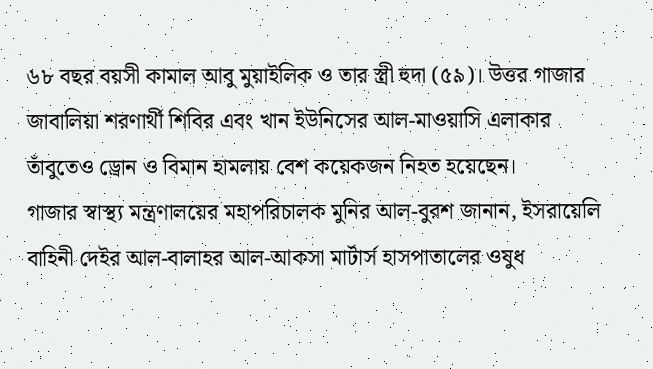৬৮ বছর বয়সী কামাল আবু মুয়াইলিক ও তার স্ত্রী হুদা (৫৯)। উত্তর গাজার জাবালিয়া শরণার্থী শিবির এবং খান ইউনিসের আল-মাওয়াসি এলাকার তাঁবুতেও ড্রোন ও বিমান হামলায় বেশ কয়েকজন নিহত হয়েছেন।
গাজার স্বাস্থ্য মন্ত্রণালয়ের মহাপরিচালক মুনির আল-বুরশ জানান, ইসরায়েলি বাহিনী দেইর আল-বালাহর আল-আকসা মার্টার্স হাসপাতালের ওষুধ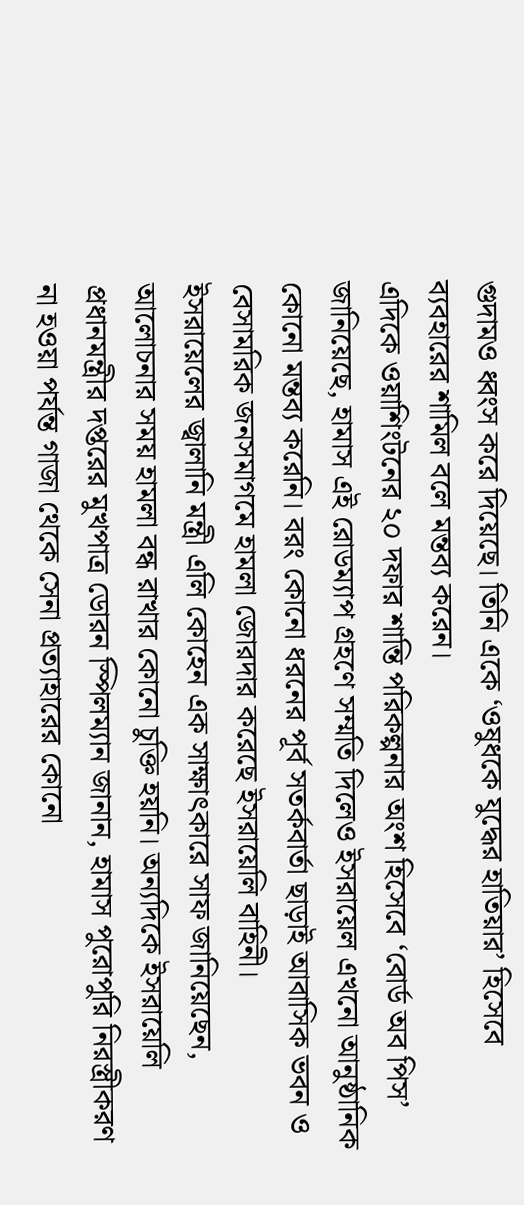গুদামও ধ্বংস করে দিয়েছে। তিনি একে ‘ওষুধকে যুদ্ধের হাতিয়ার’ হিসেবে ব্যবহারের শামিল বলে মন্তব্য করেন।
এদিকে ওয়াশিংটনের ২০ দফার শান্তি পরিকল্পনার অংশ হিসেবে ‘বোর্ড অব পিস’ জানিয়েছে, হামাস এই রোডম্যাপ গ্রহণে সম্মতি দিলেও ইসরায়েল এখনো আনুষ্ঠানিক কোনো মন্তব্য করেনি। বরং কোনো ধরনের পূর্ব সতর্কবার্তা ছাড়াই আবাসিক ভবন ও বেসামরিক জনসমাগমে হামলা জোরদার করেছে ইসরায়েলি বাহিনী।
ইসরায়েলের জ্বালানি মন্ত্রী এলি কোহেন এক সাক্ষাৎকারে সাফ জানিয়েছেন, আলোচনার সময় হামলা বন্ধ রাখার কোনো চুক্তি হয়নি। অন্যদিকে ইসরায়েলি প্রধানমন্ত্রীর দপ্তরের মুখপাত্র ডোরন স্পিলম্যান জানান, হামাস পুরোপুরি নিরস্ত্রীকরণ না হওয়া পর্যন্ত গাজা থেকে সেনা প্রত্যাহারের কোনো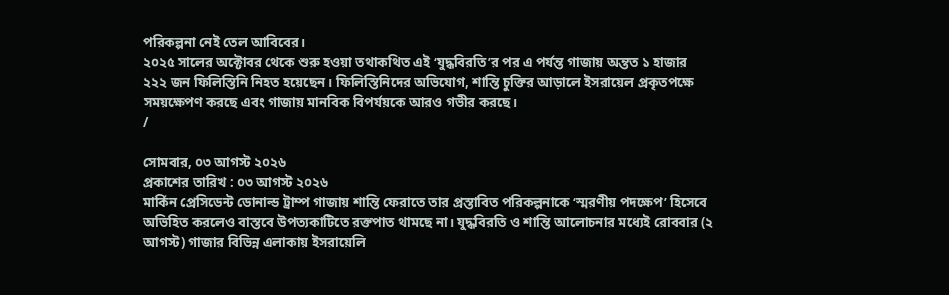পরিকল্পনা নেই তেল আবিবের।
২০২৫ সালের অক্টোবর থেকে শুরু হওয়া তথাকথিত এই ‘যুদ্ধবিরতি’র পর এ পর্যন্ত গাজায় অন্তত ১ হাজার ২২২ জন ফিলিস্তিনি নিহত হয়েছেন। ফিলিস্তিনিদের অভিযোগ, শান্তি চুক্তির আড়ালে ইসরায়েল প্রকৃতপক্ষে সময়ক্ষেপণ করছে এবং গাজায় মানবিক বিপর্যয়কে আরও গভীর করছে।
/

সোমবার, ০৩ আগস্ট ২০২৬
প্রকাশের তারিখ : ০৩ আগস্ট ২০২৬
মার্কিন প্রেসিডেন্ট ডোনাল্ড ট্রাম্প গাজায় শান্তি ফেরাতে তার প্রস্তাবিত পরিকল্পনাকে ‘স্মরণীয় পদক্ষেপ’ হিসেবে অভিহিত করলেও বাস্তবে উপত্যকাটিতে রক্তপাত থামছে না। যুদ্ধবিরতি ও শান্তি আলোচনার মধ্যেই রোববার (২ আগস্ট) গাজার বিভিন্ন এলাকায় ইসরায়েলি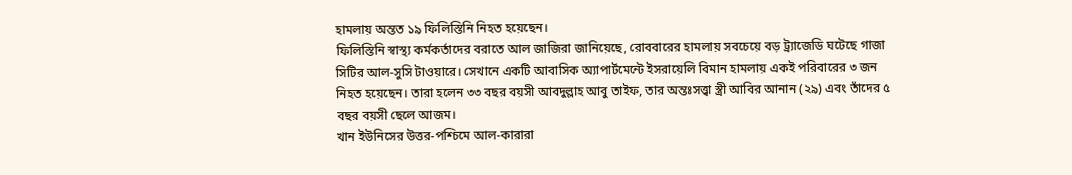হামলায় অন্তত ১৯ ফিলিস্তিনি নিহত হয়েছেন।
ফিলিস্তিনি স্বাস্থ্য কর্মকর্তাদের বরাতে আল জাজিরা জানিয়েছে, রোববারের হামলায় সবচেয়ে বড় ট্র্যাজেডি ঘটেছে গাজা সিটির আল-সুসি টাওয়ারে। সেখানে একটি আবাসিক অ্যাপার্টমেন্টে ইসরায়েলি বিমান হামলায় একই পরিবারের ৩ জন নিহত হয়েছেন। তারা হলেন ৩৩ বছর বয়সী আবদুল্লাহ আবু তাইফ, তার অন্তঃসত্ত্বা স্ত্রী আবির আনান (২৯) এবং তাঁদের ৫ বছর বয়সী ছেলে আজম।
খান ইউনিসের উত্তর-পশ্চিমে আল-কারারা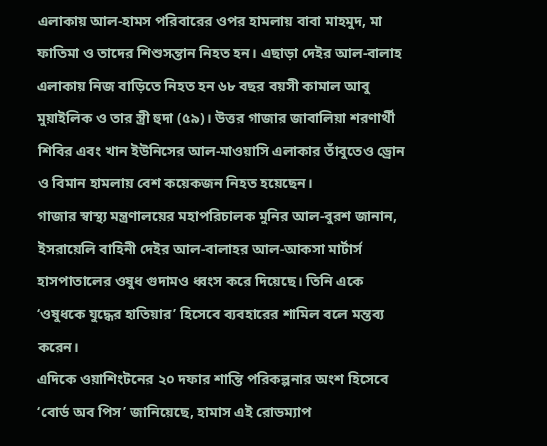এলাকায় আল-হামস পরিবারের ওপর হামলায় বাবা মাহমুদ, মা ফাতিমা ও তাদের শিশুসন্তান নিহত হন। এছাড়া দেইর আল-বালাহ এলাকায় নিজ বাড়িতে নিহত হন ৬৮ বছর বয়সী কামাল আবু মুয়াইলিক ও তার স্ত্রী হুদা (৫৯)। উত্তর গাজার জাবালিয়া শরণার্থী শিবির এবং খান ইউনিসের আল-মাওয়াসি এলাকার তাঁবুতেও ড্রোন ও বিমান হামলায় বেশ কয়েকজন নিহত হয়েছেন।
গাজার স্বাস্থ্য মন্ত্রণালয়ের মহাপরিচালক মুনির আল-বুরশ জানান, ইসরায়েলি বাহিনী দেইর আল-বালাহর আল-আকসা মার্টার্স হাসপাতালের ওষুধ গুদামও ধ্বংস করে দিয়েছে। তিনি একে ‘ওষুধকে যুদ্ধের হাতিয়ার’ হিসেবে ব্যবহারের শামিল বলে মন্তব্য করেন।
এদিকে ওয়াশিংটনের ২০ দফার শান্তি পরিকল্পনার অংশ হিসেবে ‘বোর্ড অব পিস’ জানিয়েছে, হামাস এই রোডম্যাপ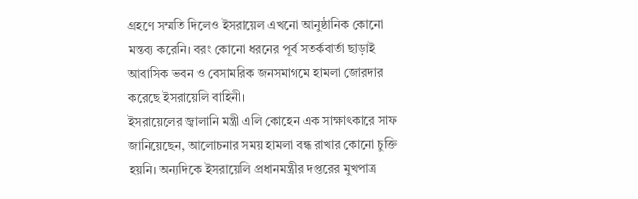গ্রহণে সম্মতি দিলেও ইসরায়েল এখনো আনুষ্ঠানিক কোনো মন্তব্য করেনি। বরং কোনো ধরনের পূর্ব সতর্কবার্তা ছাড়াই আবাসিক ভবন ও বেসামরিক জনসমাগমে হামলা জোরদার করেছে ইসরায়েলি বাহিনী।
ইসরায়েলের জ্বালানি মন্ত্রী এলি কোহেন এক সাক্ষাৎকারে সাফ জানিয়েছেন, আলোচনার সময় হামলা বন্ধ রাখার কোনো চুক্তি হয়নি। অন্যদিকে ইসরায়েলি প্রধানমন্ত্রীর দপ্তরের মুখপাত্র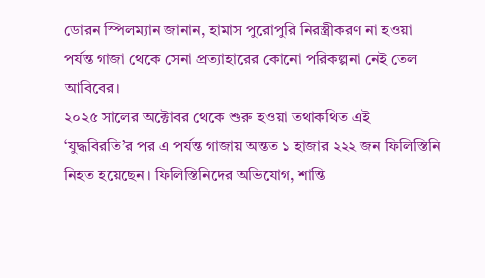ডোরন স্পিলম্যান জানান, হামাস পুরোপুরি নিরস্ত্রীকরণ না হওয়া পর্যন্ত গাজা থেকে সেনা প্রত্যাহারের কোনো পরিকল্পনা নেই তেল আবিবের।
২০২৫ সালের অক্টোবর থেকে শুরু হওয়া তথাকথিত এই ‘যুদ্ধবিরতি’র পর এ পর্যন্ত গাজায় অন্তত ১ হাজার ২২২ জন ফিলিস্তিনি নিহত হয়েছেন। ফিলিস্তিনিদের অভিযোগ, শান্তি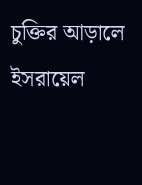চুক্তির আড়ালে ইসরায়েল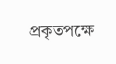প্রকৃতপক্ষে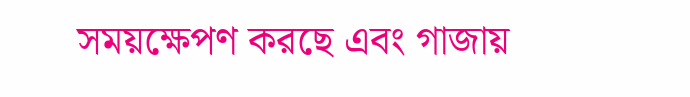সময়ক্ষেপণ করছে এবং গাজায়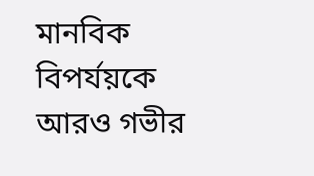মানবিক বিপর্যয়কে আরও গভীর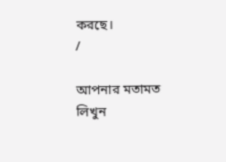করছে।
/

আপনার মতামত লিখুন